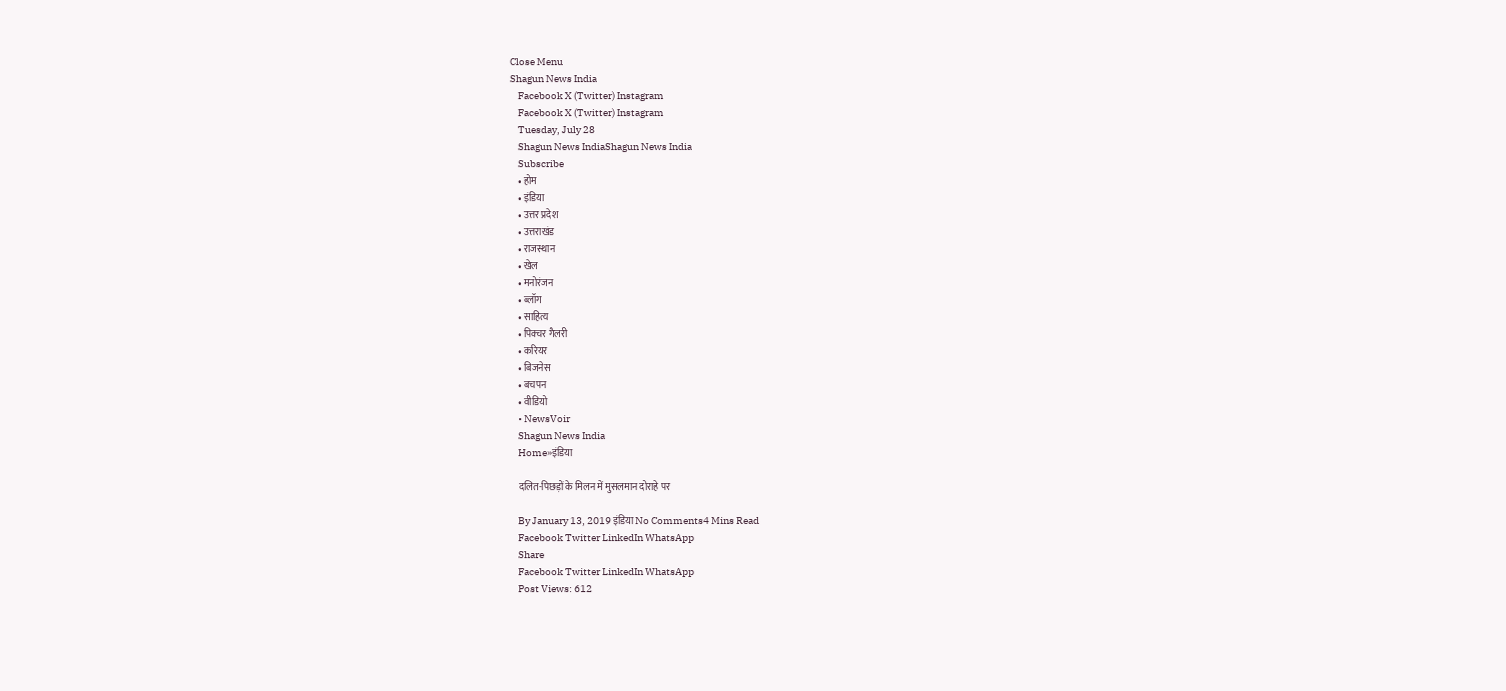Close Menu
Shagun News India
    Facebook X (Twitter) Instagram
    Facebook X (Twitter) Instagram
    Tuesday, July 28
    Shagun News IndiaShagun News India
    Subscribe
    • होम
    • इंडिया
    • उत्तर प्रदेश
    • उत्तराखंड
    • राजस्थान
    • खेल
    • मनोरंजन
    • ब्लॉग
    • साहित्य
    • पिक्चर गैलरी
    • करियर
    • बिजनेस
    • बचपन
    • वीडियो
    • NewsVoir
    Shagun News India
    Home»इंडिया

    दलित-पिछड़ों के मिलन में मुसलमान दोराहे पर

    By January 13, 2019 इंडिया No Comments4 Mins Read
    Facebook Twitter LinkedIn WhatsApp
    Share
    Facebook Twitter LinkedIn WhatsApp
    Post Views: 612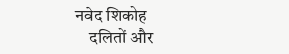नवेद शिकोह
    दलितों और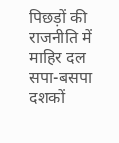पिछड़ों की राजनीति में माहिर दल सपा-बसपा दशकों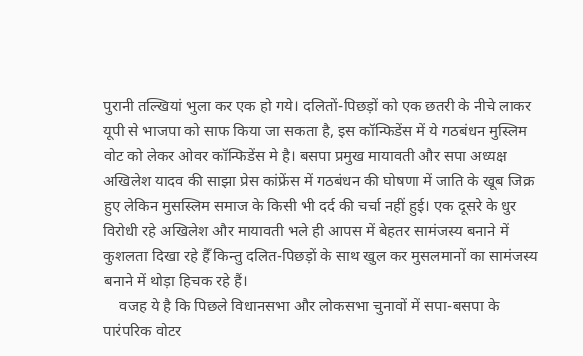पुरानी तल्खियां भुला कर एक हो गये। दलितों-पिछड़ों को एक छतरी के नीचे लाकर यूपी से भाजपा को साफ किया जा सकता है, इस कॉन्फिडेंस में ये गठबंधन मुस्लिम वोट को लेकर ओवर कॉन्फिडेंस मे है। बसपा प्रमुख मायावती और सपा अध्यक्ष अखिलेश यादव की साझा प्रेस कांफ्रेंस में गठबंधन की घोषणा में जाति के खूब जिक्र हुए लेकिन मुसस्लिम समाज के किसी भी दर्द की चर्चा नहीं हुई। एक दूसरे के धुर विरोधी रहे अखिलेश और मायावती भले ही आपस में बेहतर सामंजस्य बनाने में कुशलता दिखा रहे हैँ किन्तु दलित-पिछड़ों के साथ खुल कर मुसलमानों का सामंजस्य बनाने में थोड़ा हिचक रहे हैं।
    वजह ये है कि पिछले विधानसभा और लोकसभा चुनावों में सपा-बसपा के पारंपरिक वोटर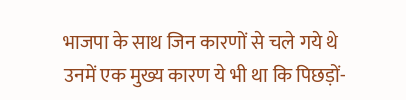भाजपा के साथ जिन कारणों से चले गये थे उनमें एक मुख्य कारण ये भी था कि पिछड़ों-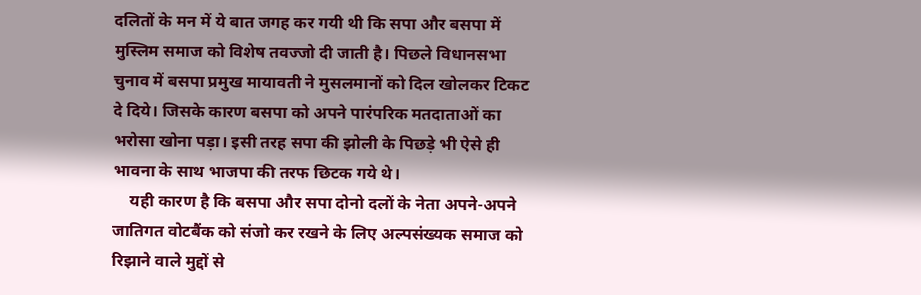दलितों के मन में ये बात जगह कर गयी थी कि सपा और बसपा में मुस्लिम समाज को विशेष तवज्जो दी जाती है। पिछले विधानसभा चुनाव में बसपा प्रमुख मायावती ने मुसलमानों को दिल खोलकर टिकट दे दिये। जिसके कारण बसपा को अपने पारंपरिक मतदाताओं का भरोसा खोना पड़ा। इसी तरह सपा की झोली के पिछड़े भी ऐसे ही भावना के साथ भाजपा की तरफ छिटक गये थे।
    यही कारण है कि बसपा और सपा दोनो दलों के नेता अपने-अपने जातिगत वोटबैंक को संजो कर रखने के लिए अल्पसंख्यक समाज को रिझाने वाले मुद्दों से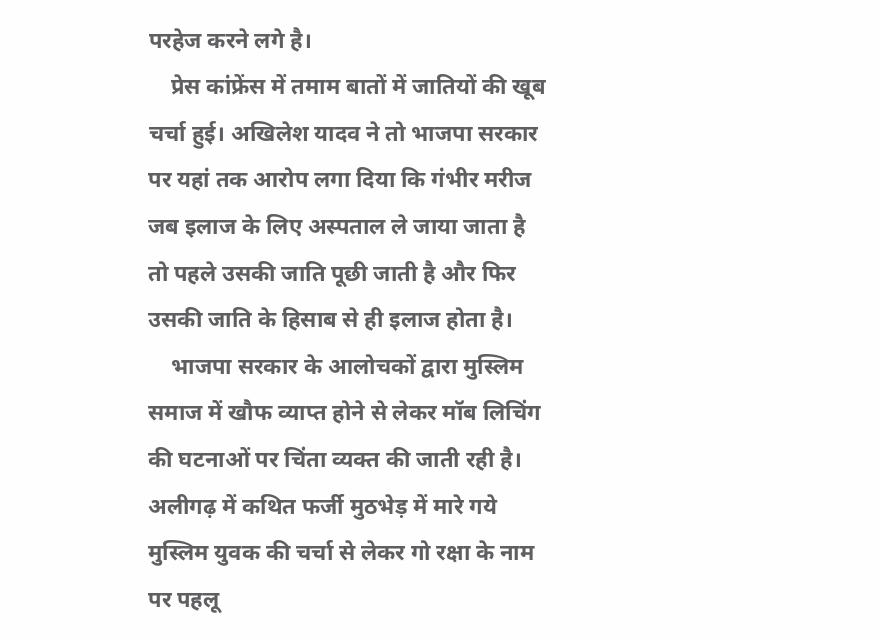परहेज करने लगे है।
    प्रेस कांफ्रेंस में तमाम बातों में जातियों की खूब चर्चा हुई। अखिलेश यादव ने तो भाजपा सरकार पर यहां तक आरोप लगा दिया कि गंभीर मरीज जब इलाज के लिए अस्पताल ले जाया जाता है तो पहले उसकी जाति पूछी जाती है और फिर उसकी जाति के हिसाब से ही इलाज होता है।
    भाजपा सरकार के आलोचकों द्वारा मुस्लिम समाज में खौफ व्याप्त होने से लेकर मॉब लिचिंग की घटनाओं पर चिंता व्यक्त की जाती रही है। अलीगढ़ में कथित फर्जी मुठभेड़ में मारे गये मुस्लिम युवक की चर्चा से लेकर गो रक्षा के नाम पर पहलू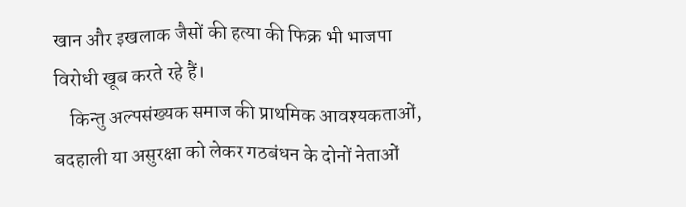खान और इखलाक जैसों की हत्या की फिक्र भी भाजपा विरोधी खूब करते रहे हैं।
    किन्तु अल्पसंख्यक समाज की प्राथमिक आवश्यकताओं, बदहाली या असुरक्षा को लेकर गठबंधन के दोनों नेताओं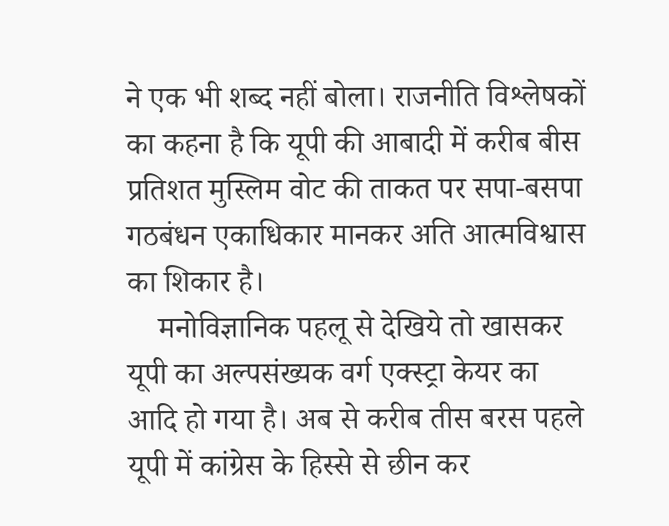ने एक भी शब्द नहीं बोला। राजनीति विश्लेषकों का कहना है कि यूपी की आबादी में करीब बीस प्रतिशत मुस्लिम वोट की ताकत पर सपा-बसपा गठबंधन एकाधिकार मानकर अति आत्मविश्वास का शिकार है।
    मनोविज्ञानिक पहलू से देखिये तो खासकर यूपी का अल्पसंख्यक वर्ग एक्स्ट्रा केयर का आदि हो गया है। अब से करीब तीस बरस पहले यूपी में कांग्रेस के हिस्से से छीन कर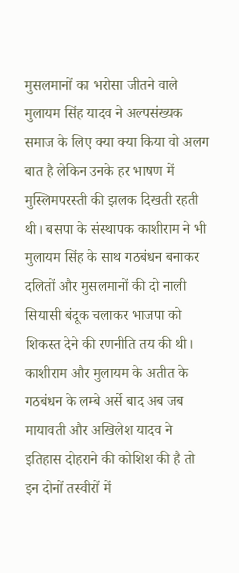मुसलमानों का भरोसा जीतने वाले मुलायम सिंह यादव ने अल्पसंख्यक समाज के लिए क्या क्या किया वो अलग बात है लेकिन उनके हर भाषण में मुस्लिमपरस्ती की झलक दिखती रहती थी। बसपा के संस्थापक काशीराम ने भी मुलायम सिंह के साथ गठबंधन बनाकर दलितों और मुसलमानों की दो नाली सियासी बंदूक चलाकर भाजपा को शिकस्त देने की रणनीति तय की थी। काशीराम और मुलायम के अतीत के गठबंधन के लम्बे अर्से बाद अब जब मायावती और अखिलेश यादव ने इतिहास दोहराने की कोशिश की है तो इन दोनों तस्वीरों में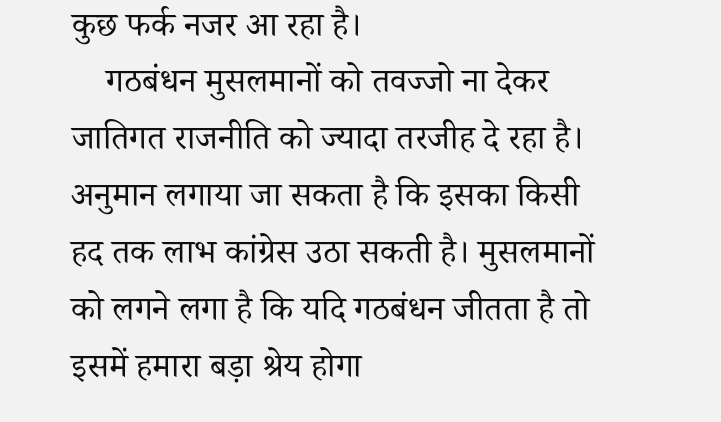कुछ फर्क नजर आ रहा है।
    गठबंधन मुसलमानों को तवज्जो ना देकर जातिगत राजनीति को ज्यादा तरजीह दे रहा है। अनुमान लगाया जा सकता है कि इसका किसी हद तक लाभ कांग्रेस उठा सकती है। मुसलमानों को लगने लगा है कि यदि गठबंधन जीतता है तो इसमें हमारा बड़ा श्रेय होगा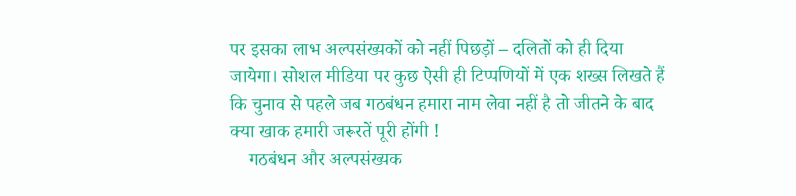पर इसका लाभ अल्पसंख्यकों को नहीं पिछड़ों – दलितों को ही दिया जायेगा। सोशल मीडिया पर कुछ ऐसी ही टिप्पणियों में एक शख्स लिखते हैं कि चुनाव से पहले जब गठबंधन हमारा नाम लेवा नहीं है तो जीतने के बाद क्या खाक हमारी जरूरतें पूरी होंगी !
    गठबंधन और अल्पसंख्यक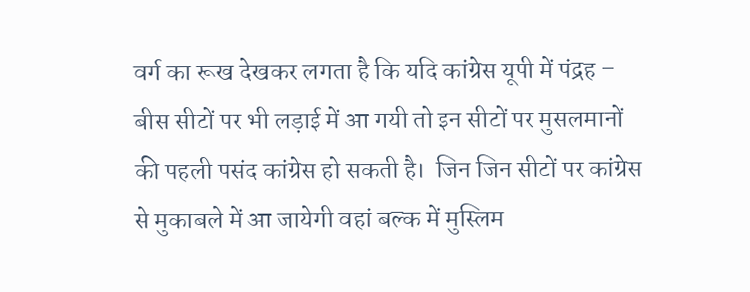वर्ग का रूख देखकर लगता है कि यदि कांग्रेस यूपी में पंद्रह – बीस सीटों पर भी लड़ाई में आ गयी तो इन सीटों पर मुसलमानों की पहली पसंद कांग्रेस हो सकती है।  जिन जिन सीटों पर कांग्रेस से मुकाबले में आ जायेगी वहां बल्क में मुस्लिम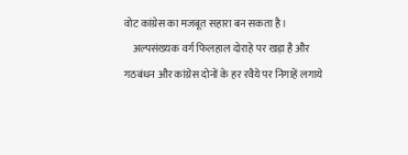वोट कांग्रेस का मजबूत सहारा बन सकता है।
    अल्पसंख्यक वर्ग फिलहाल दोराहे पर खड़ा है और गठबंधन और कांग्रेस दोनों के हर रवैये पर निगाहें लगाये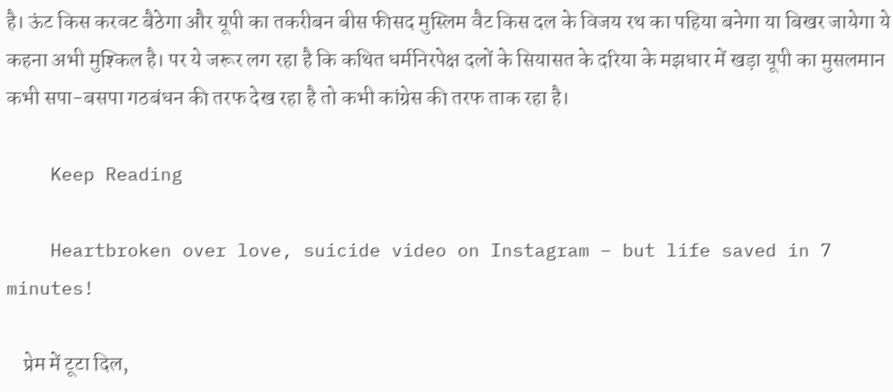है। ऊंट किस करवट बैठेगा और यूपी का तकरीबन बीस फीसद मुस्लिम वैट किस दल के विजय रथ का पहिया बनेगा या बिखर जायेगा ये कहना अभी मुश्किल है। पर ये जरूर लग रहा है कि कथित धर्मनिरपेक्ष दलों के सियासत के दरिया के मझधार में खड़ा यूपी का मुसलमान कभी सपा-बसपा गठबंधन की तरफ देख रहा है तो कभी कांग्रेस की तरफ ताक रहा है।

    Keep Reading

    Heartbroken over love, suicide video on Instagram – but life saved in 7 minutes!

    प्रेम में टूटा दिल,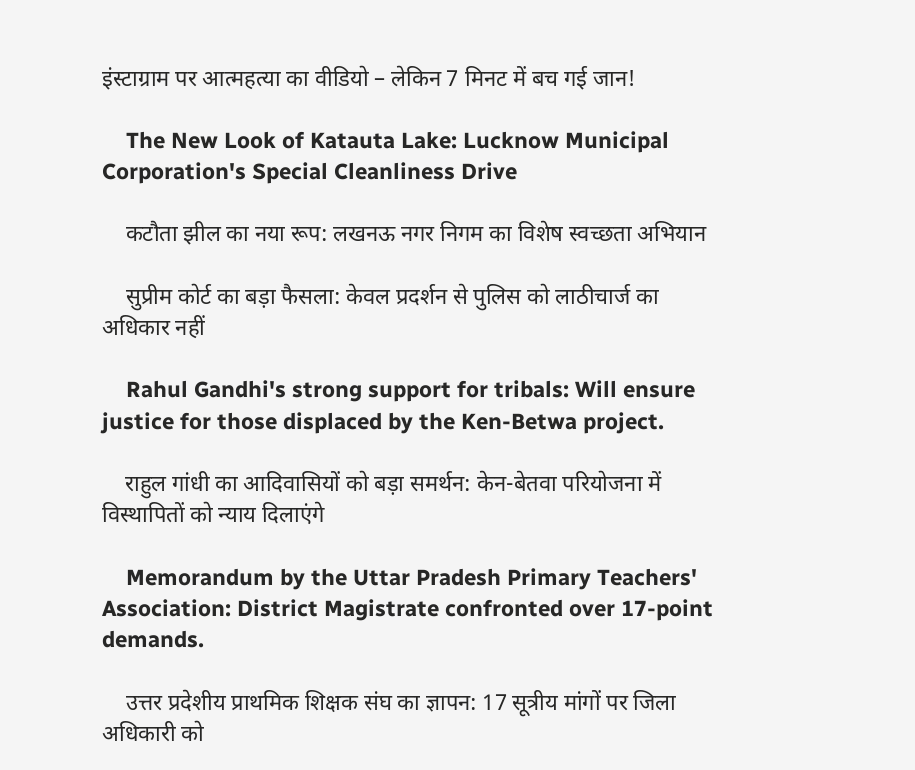इंस्टाग्राम पर आत्महत्या का वीडियो – लेकिन 7 मिनट में बच गई जान!

    The New Look of Katauta Lake: Lucknow Municipal Corporation's Special Cleanliness Drive

    कटौता झील का नया रूप: लखनऊ नगर निगम का विशेष स्वच्छता अभियान

    सुप्रीम कोर्ट का बड़ा फैसला: केवल प्रदर्शन से पुलिस को लाठीचार्ज का अधिकार नहीं

    Rahul Gandhi's strong support for tribals: Will ensure justice for those displaced by the Ken-Betwa project.

    राहुल गांधी का आदिवासियों को बड़ा समर्थन: केन-बेतवा परियोजना में विस्थापितों को न्याय दिलाएंगे

    Memorandum by the Uttar Pradesh Primary Teachers' Association: District Magistrate confronted over 17-point demands.

    उत्तर प्रदेशीय प्राथमिक शिक्षक संघ का ज्ञापन: 17 सूत्रीय मांगों पर जिला अधिकारी को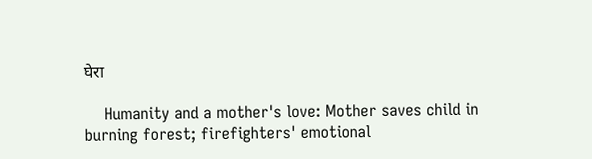घेरा

    Humanity and a mother's love: Mother saves child in burning forest; firefighters' emotional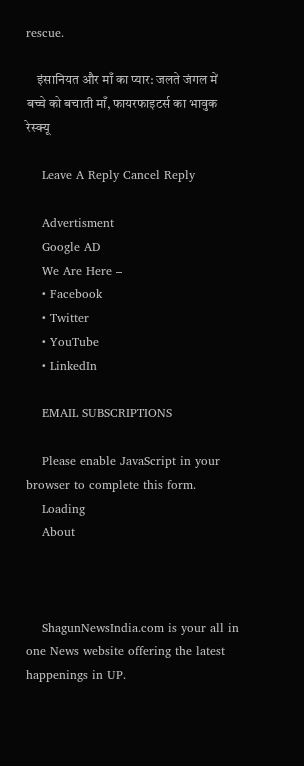rescue.

    इंसानियत और माँ का प्यार: जलते जंगल में बच्चे को बचाती माँ, फायरफाइटर्स का भावुक रेस्क्यू

    Leave A Reply Cancel Reply

    Advertisment
    Google AD
    We Are Here –
    • Facebook
    • Twitter
    • YouTube
    • LinkedIn

    EMAIL SUBSCRIPTIONS

    Please enable JavaScript in your browser to complete this form.
    Loading
    About



    ShagunNewsIndia.com is your all in one News website offering the latest happenings in UP.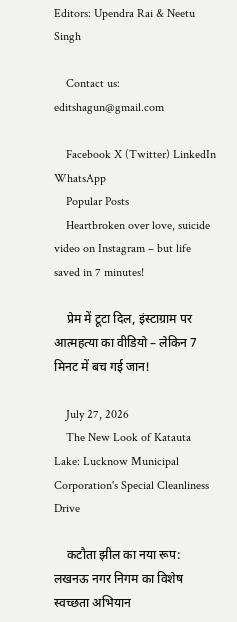Editors: Upendra Rai & Neetu Singh

    Contact us: editshagun@gmail.com

    Facebook X (Twitter) LinkedIn WhatsApp
    Popular Posts
    Heartbroken over love, suicide video on Instagram – but life saved in 7 minutes!

    प्रेम में टूटा दिल, इंस्टाग्राम पर आत्महत्या का वीडियो – लेकिन 7 मिनट में बच गई जान!

    July 27, 2026
    The New Look of Katauta Lake: Lucknow Municipal Corporation's Special Cleanliness Drive

    कटौता झील का नया रूप: लखनऊ नगर निगम का विशेष स्वच्छता अभियान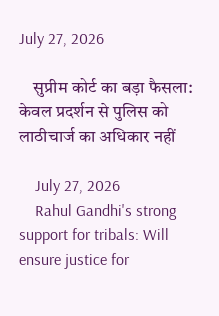July 27, 2026

    सुप्रीम कोर्ट का बड़ा फैसला: केवल प्रदर्शन से पुलिस को लाठीचार्ज का अधिकार नहीं

    July 27, 2026
    Rahul Gandhi's strong support for tribals: Will ensure justice for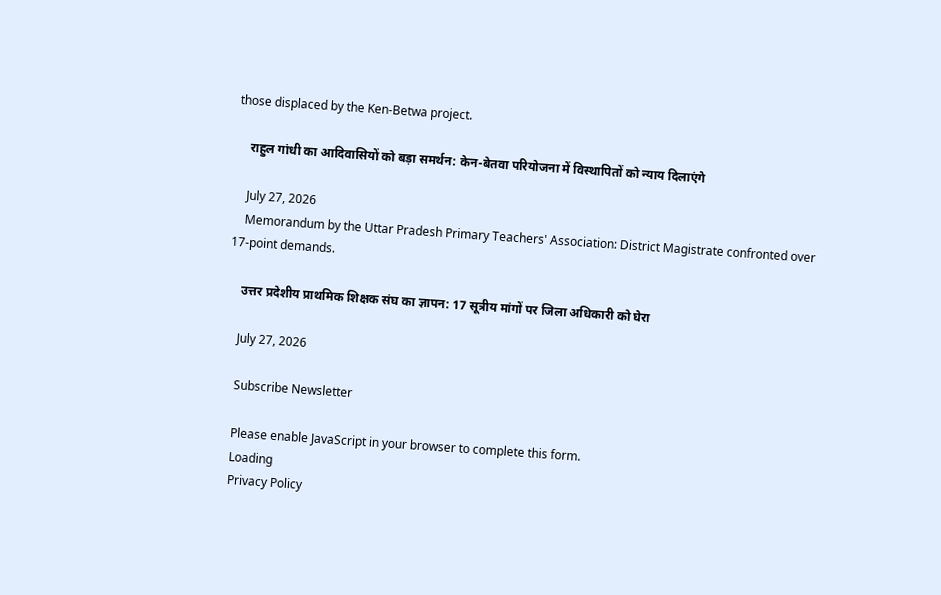those displaced by the Ken-Betwa project.

    राहुल गांधी का आदिवासियों को बड़ा समर्थन: केन-बेतवा परियोजना में विस्थापितों को न्याय दिलाएंगे

    July 27, 2026
    Memorandum by the Uttar Pradesh Primary Teachers' Association: District Magistrate confronted over 17-point demands.

    उत्तर प्रदेशीय प्राथमिक शिक्षक संघ का ज्ञापन: 17 सूत्रीय मांगों पर जिला अधिकारी को घेरा

    July 27, 2026

    Subscribe Newsletter

    Please enable JavaScript in your browser to complete this form.
    Loading
    Privacy Policy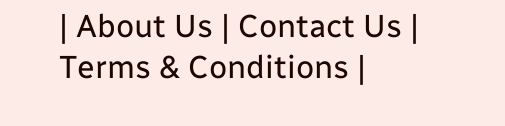| About Us | Contact Us | Terms & Conditions |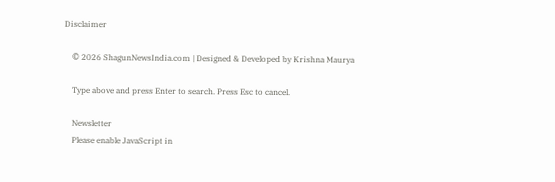Disclaimer

    © 2026 ShagunNewsIndia.com | Designed & Developed by Krishna Maurya

    Type above and press Enter to search. Press Esc to cancel.

    Newsletter
    Please enable JavaScript in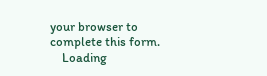your browser to complete this form.
    Loading